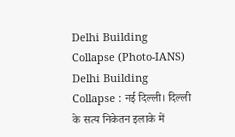Delhi Building Collapse (Photo-IANS)
Delhi Building Collapse : नई दिल्ली। दिल्ली के सत्य निकेतन इलाके में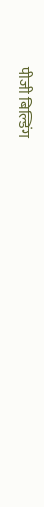पीजी बिल्डिंग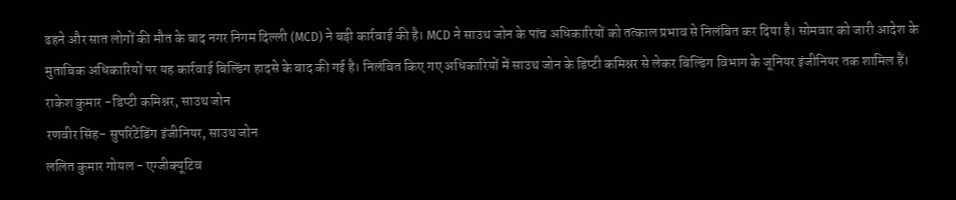ढहने और सात लोगों की मौत के बाद नगर निगम दिल्ली (MCD) ने बड़ी कार्रवाई की है। MCD ने साउथ जोन के पांच अधिकारियों को तत्काल प्रभाव से निलंबित कर दिया है। सोमवार को जारी आदेश के मुताबिक अधिकारियों पर यह कार्रवाई बिल्डिंग हादसे के बाद की गई है। निलंबित किए गए अधिकारियों में साउथ जोन के डिप्टी कमिश्नर से लेकर बिल्डिंग विभाग के जूनियर इंजीनियर तक शामिल हैं।
राकेश कुमार -डिप्टी कमिश्नर, साउथ जोन
रणवीर सिंह- सुपरिंटेंडिंग इंजीनियर, साउथ जोन
ललित कुमार गोयल - एग्जीक्यूटिव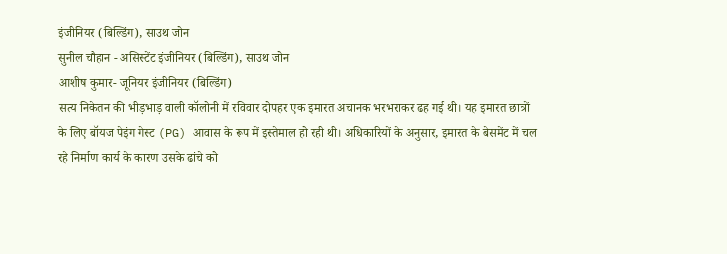इंजीनियर (बिल्डिंग), साउथ जोन
सुनील चौहान - असिस्टेंट इंजीनियर (बिल्डिंग), साउथ जोन
आशीष कुमार- जूनियर इंजीनियर (बिल्डिंग)
सत्य निकेतन की भीड़भाड़ वाली कॉलोनी में रविवार दोपहर एक इमारत अचानक भरभराकर ढह गई थी। यह इमारत छात्रों के लिए बॉयज पेइंग गेस्ट (PG) आवास के रूप में इस्तेमाल हो रही थी। अधिकारियों के अनुसार, इमारत के बेसमेंट में चल रहे निर्माण कार्य के कारण उसके ढांचे को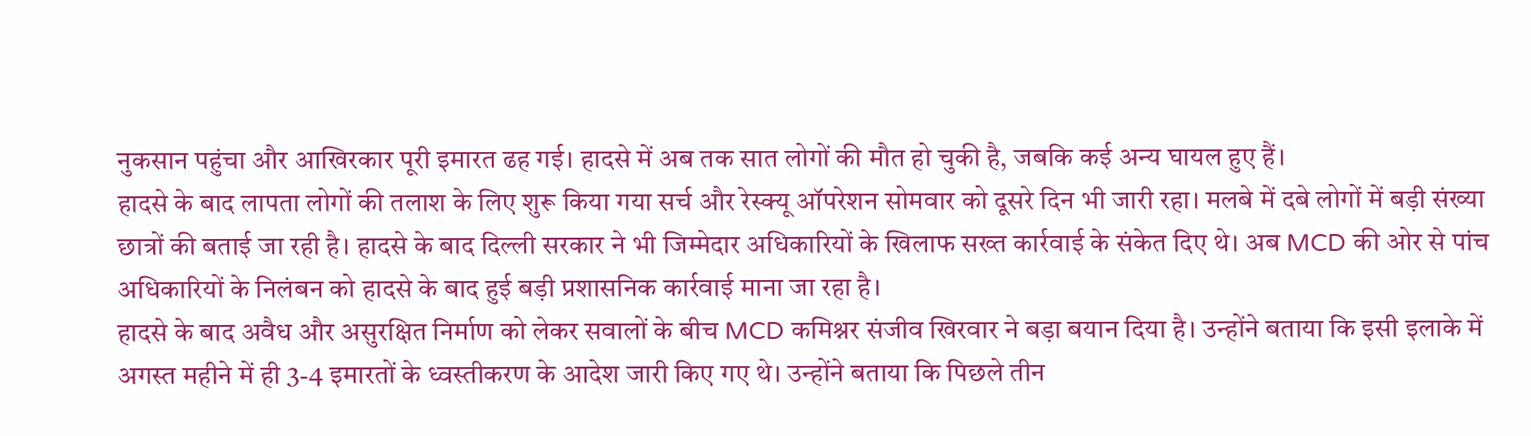नुकसान पहुंचा और आखिरकार पूरी इमारत ढह गई। हादसे में अब तक सात लोगों की मौत हो चुकी है, जबकि कई अन्य घायल हुए हैं।
हादसे के बाद लापता लोगों की तलाश के लिए शुरू किया गया सर्च और रेस्क्यू ऑपरेशन सोमवार को दूसरे दिन भी जारी रहा। मलबे में दबे लोगों में बड़ी संख्या छात्रों की बताई जा रही है। हादसे के बाद दिल्ली सरकार ने भी जिम्मेदार अधिकारियों के खिलाफ सख्त कार्रवाई के संकेत दिए थे। अब MCD की ओर से पांच अधिकारियों के निलंबन को हादसे के बाद हुई बड़ी प्रशासनिक कार्रवाई माना जा रहा है।
हादसे के बाद अवैध और असुरक्षित निर्माण को लेकर सवालों के बीच MCD कमिश्नर संजीव खिरवार ने बड़ा बयान दिया है। उन्होंने बताया कि इसी इलाके में अगस्त महीने में ही 3-4 इमारतों के ध्वस्तीकरण के आदेश जारी किए गए थे। उन्होंने बताया कि पिछले तीन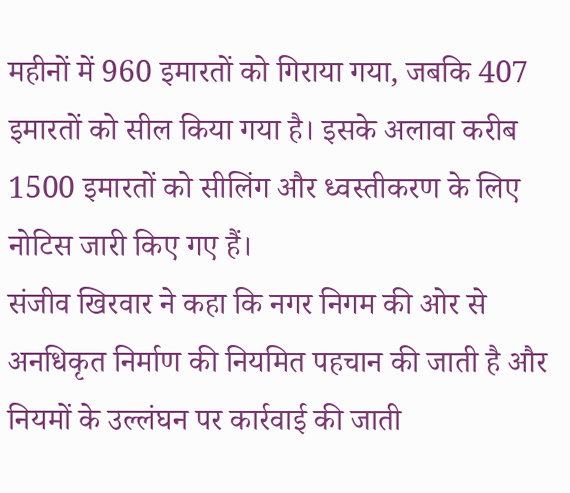महीनों में 960 इमारतों को गिराया गया, जबकि 407 इमारतों को सील किया गया है। इसके अलावा करीब 1500 इमारतों को सीलिंग और ध्वस्तीकरण के लिए नोटिस जारी किए गए हैं।
संजीव खिरवार ने कहा कि नगर निगम की ओर से अनधिकृत निर्माण की नियमित पहचान की जाती है और नियमों के उल्लंघन पर कार्रवाई की जाती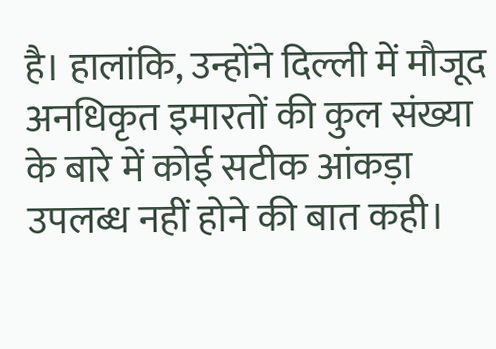है। हालांकि, उन्होंने दिल्ली में मौजूद अनधिकृत इमारतों की कुल संख्या के बारे में कोई सटीक आंकड़ा उपलब्ध नहीं होने की बात कही।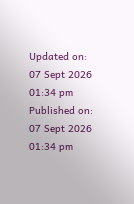Updated on:
07 Sept 2026 01:34 pm
Published on:
07 Sept 2026 01:34 pm